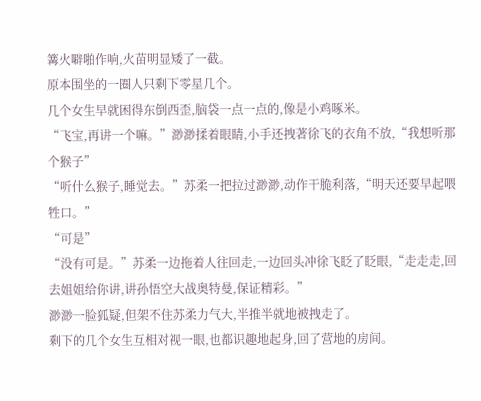篝火噼啪作响,火苗明显矮了一截。
原本围坐的一圈人只剩下零星几个。
几个女生早就困得东倒西歪,脑袋一点一点的,像是小鸡啄米。
“飞宝,再讲一个嘛。”渺渺揉着眼睛,小手还拽著徐飞的衣角不放,“我想听那个猴子”
“听什么猴子,睡觉去。”苏柔一把拉过渺渺,动作干脆利落,“明天还要早起喂牲口。”
“可是”
“没有可是。”苏柔一边拖着人往回走,一边回头冲徐飞眨了眨眼,“走走走,回去姐姐给你讲,讲孙悟空大战奥特曼,保证精彩。”
渺渺一脸狐疑,但架不住苏柔力气大,半推半就地被拽走了。
剩下的几个女生互相对视一眼,也都识趣地起身,回了营地的房间。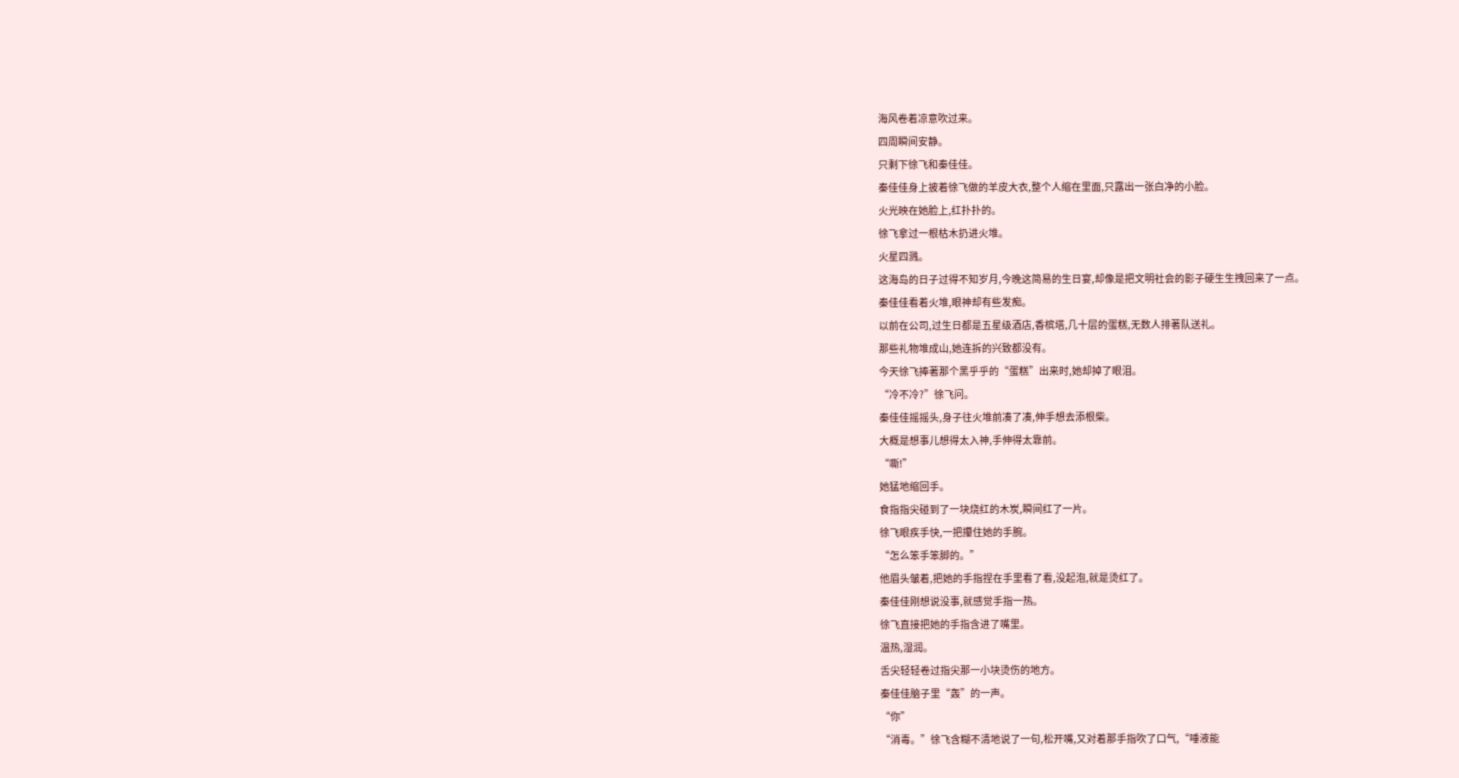海风卷着凉意吹过来。
四周瞬间安静。
只剩下徐飞和秦佳佳。
秦佳佳身上披着徐飞做的羊皮大衣,整个人缩在里面,只露出一张白净的小脸。
火光映在她脸上,红扑扑的。
徐飞拿过一根枯木扔进火堆。
火星四溅。
这海岛的日子过得不知岁月,今晚这简易的生日宴,却像是把文明社会的影子硬生生拽回来了一点。
秦佳佳看着火堆,眼神却有些发痴。
以前在公司,过生日都是五星级酒店,香槟塔,几十层的蛋糕,无数人排著队送礼。
那些礼物堆成山,她连拆的兴致都没有。
今天徐飞捧著那个黑乎乎的“蛋糕”出来时,她却掉了眼泪。
“冷不冷?”徐飞问。
秦佳佳摇摇头,身子往火堆前凑了凑,伸手想去添根柴。
大概是想事儿想得太入神,手伸得太靠前。
“嘶!”
她猛地缩回手。
食指指尖碰到了一块烧红的木炭,瞬间红了一片。
徐飞眼疾手快,一把攥住她的手腕。
“怎么笨手笨脚的。”
他眉头皱着,把她的手指捏在手里看了看,没起泡,就是烫红了。
秦佳佳刚想说没事,就感觉手指一热。
徐飞直接把她的手指含进了嘴里。
温热,湿润。
舌尖轻轻卷过指尖那一小块烫伤的地方。
秦佳佳脑子里“轰”的一声。
“你”
“消毒。”徐飞含糊不清地说了一句,松开嘴,又对着那手指吹了口气,“唾液能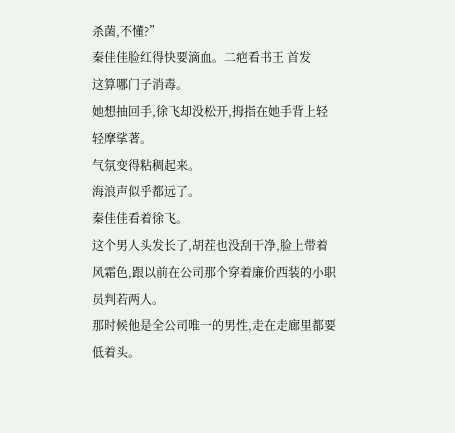杀菌,不懂?”
秦佳佳脸红得快要滴血。二疤看书王 首发
这算哪门子消毒。
她想抽回手,徐飞却没松开,拇指在她手背上轻轻摩挲著。
气氛变得粘稠起来。
海浪声似乎都远了。
秦佳佳看着徐飞。
这个男人头发长了,胡茬也没刮干净,脸上带着风霜色,跟以前在公司那个穿着廉价西装的小职员判若两人。
那时候他是全公司唯一的男性,走在走廊里都要低着头。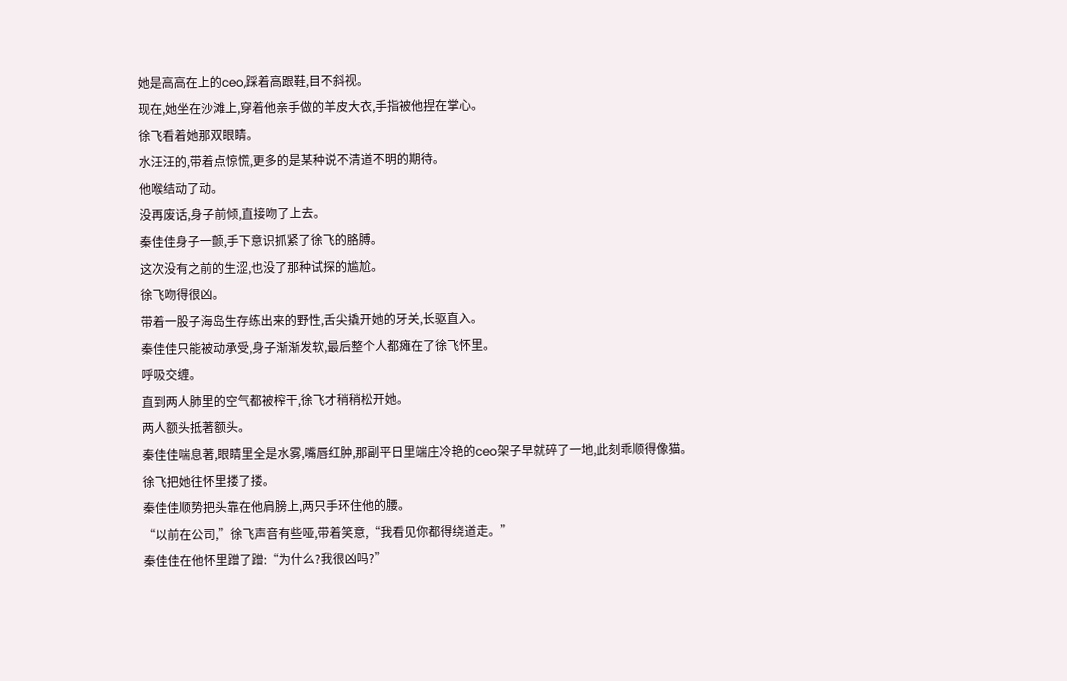她是高高在上的ceo,踩着高跟鞋,目不斜视。
现在,她坐在沙滩上,穿着他亲手做的羊皮大衣,手指被他捏在掌心。
徐飞看着她那双眼睛。
水汪汪的,带着点惊慌,更多的是某种说不清道不明的期待。
他喉结动了动。
没再废话,身子前倾,直接吻了上去。
秦佳佳身子一颤,手下意识抓紧了徐飞的胳膊。
这次没有之前的生涩,也没了那种试探的尴尬。
徐飞吻得很凶。
带着一股子海岛生存练出来的野性,舌尖撬开她的牙关,长驱直入。
秦佳佳只能被动承受,身子渐渐发软,最后整个人都瘫在了徐飞怀里。
呼吸交缠。
直到两人肺里的空气都被榨干,徐飞才稍稍松开她。
两人额头抵著额头。
秦佳佳喘息著,眼睛里全是水雾,嘴唇红肿,那副平日里端庄冷艳的ceo架子早就碎了一地,此刻乖顺得像猫。
徐飞把她往怀里搂了搂。
秦佳佳顺势把头靠在他肩膀上,两只手环住他的腰。
“以前在公司,”徐飞声音有些哑,带着笑意,“我看见你都得绕道走。”
秦佳佳在他怀里蹭了蹭:“为什么?我很凶吗?”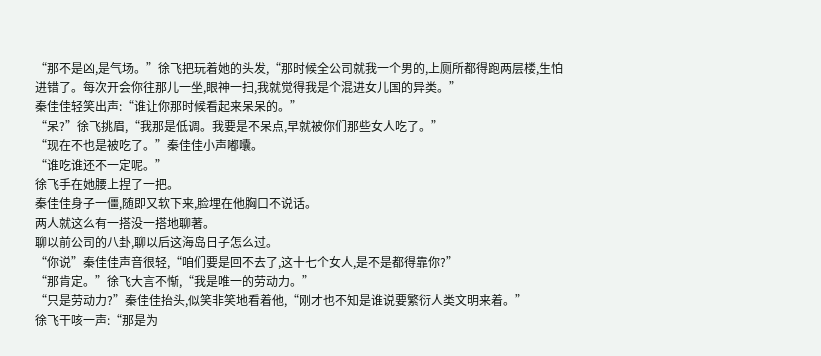“那不是凶,是气场。”徐飞把玩着她的头发,“那时候全公司就我一个男的,上厕所都得跑两层楼,生怕进错了。每次开会你往那儿一坐,眼神一扫,我就觉得我是个混进女儿国的异类。”
秦佳佳轻笑出声:“谁让你那时候看起来呆呆的。”
“呆?”徐飞挑眉,“我那是低调。我要是不呆点,早就被你们那些女人吃了。”
“现在不也是被吃了。”秦佳佳小声嘟囔。
“谁吃谁还不一定呢。”
徐飞手在她腰上捏了一把。
秦佳佳身子一僵,随即又软下来,脸埋在他胸口不说话。
两人就这么有一搭没一搭地聊著。
聊以前公司的八卦,聊以后这海岛日子怎么过。
“你说”秦佳佳声音很轻,“咱们要是回不去了,这十七个女人,是不是都得靠你?”
“那肯定。”徐飞大言不惭,“我是唯一的劳动力。”
“只是劳动力?”秦佳佳抬头,似笑非笑地看着他,“刚才也不知是谁说要繁衍人类文明来着。”
徐飞干咳一声:“那是为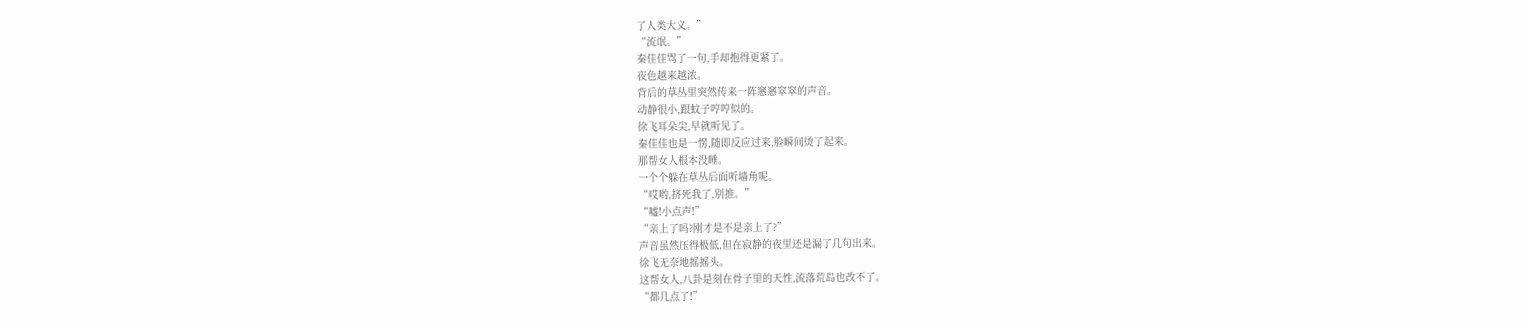了人类大义。”
“流氓。”
秦佳佳骂了一句,手却抱得更紧了。
夜色越来越浓。
背后的草丛里突然传来一阵窸窸窣窣的声音。
动静很小,跟蚊子哼哼似的。
徐飞耳朵尖,早就听见了。
秦佳佳也是一愣,随即反应过来,脸瞬间烫了起来。
那帮女人根本没睡。
一个个躲在草丛后面听墙角呢。
“哎哟,挤死我了,别推。”
“嘘!小点声!”
“亲上了吗?刚才是不是亲上了?”
声音虽然压得极低,但在寂静的夜里还是漏了几句出来。
徐飞无奈地摇摇头。
这帮女人,八卦是刻在骨子里的天性,流落荒岛也改不了。
“都几点了!”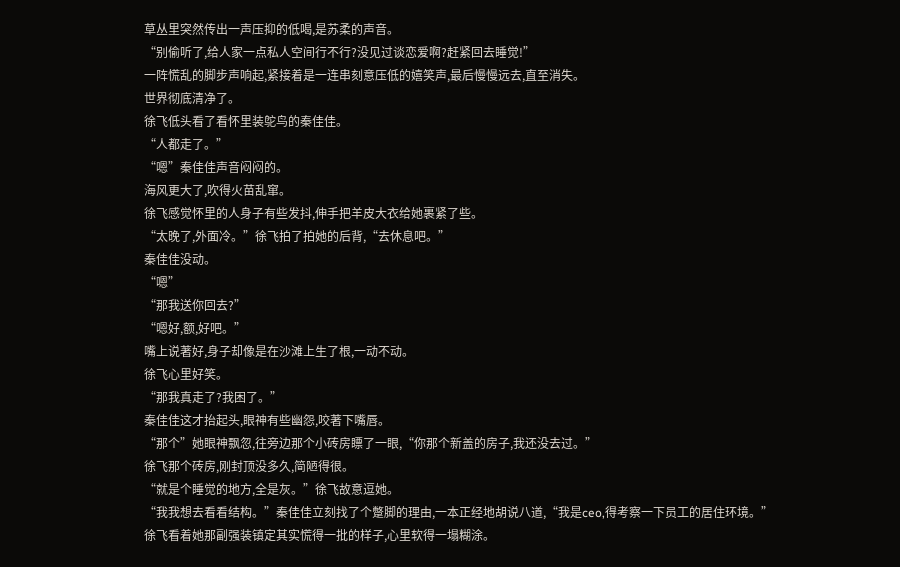草丛里突然传出一声压抑的低喝,是苏柔的声音。
“别偷听了,给人家一点私人空间行不行?没见过谈恋爱啊?赶紧回去睡觉!”
一阵慌乱的脚步声响起,紧接着是一连串刻意压低的嬉笑声,最后慢慢远去,直至消失。
世界彻底清净了。
徐飞低头看了看怀里装鸵鸟的秦佳佳。
“人都走了。”
“嗯”秦佳佳声音闷闷的。
海风更大了,吹得火苗乱窜。
徐飞感觉怀里的人身子有些发抖,伸手把羊皮大衣给她裹紧了些。
“太晚了,外面冷。”徐飞拍了拍她的后背,“去休息吧。”
秦佳佳没动。
“嗯”
“那我送你回去?”
“嗯好,额,好吧。”
嘴上说著好,身子却像是在沙滩上生了根,一动不动。
徐飞心里好笑。
“那我真走了?我困了。”
秦佳佳这才抬起头,眼神有些幽怨,咬著下嘴唇。
“那个”她眼神飘忽,往旁边那个小砖房瞟了一眼,“你那个新盖的房子,我还没去过。”
徐飞那个砖房,刚封顶没多久,简陋得很。
“就是个睡觉的地方,全是灰。”徐飞故意逗她。
“我我想去看看结构。”秦佳佳立刻找了个蹩脚的理由,一本正经地胡说八道,“我是ceo,得考察一下员工的居住环境。”
徐飞看着她那副强装镇定其实慌得一批的样子,心里软得一塌糊涂。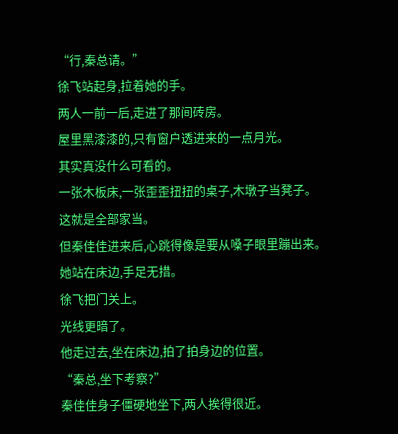“行,秦总请。”
徐飞站起身,拉着她的手。
两人一前一后,走进了那间砖房。
屋里黑漆漆的,只有窗户透进来的一点月光。
其实真没什么可看的。
一张木板床,一张歪歪扭扭的桌子,木墩子当凳子。
这就是全部家当。
但秦佳佳进来后,心跳得像是要从嗓子眼里蹦出来。
她站在床边,手足无措。
徐飞把门关上。
光线更暗了。
他走过去,坐在床边,拍了拍身边的位置。
“秦总,坐下考察?”
秦佳佳身子僵硬地坐下,两人挨得很近。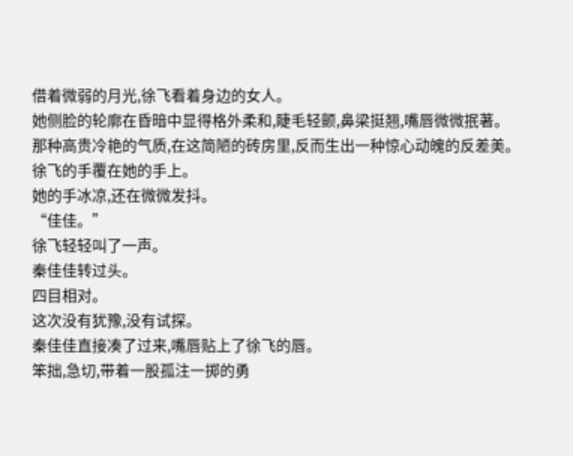借着微弱的月光,徐飞看着身边的女人。
她侧脸的轮廓在昏暗中显得格外柔和,睫毛轻颤,鼻梁挺翘,嘴唇微微抿著。
那种高贵冷艳的气质,在这简陋的砖房里,反而生出一种惊心动魄的反差美。
徐飞的手覆在她的手上。
她的手冰凉,还在微微发抖。
“佳佳。”
徐飞轻轻叫了一声。
秦佳佳转过头。
四目相对。
这次没有犹豫,没有试探。
秦佳佳直接凑了过来,嘴唇贴上了徐飞的唇。
笨拙,急切,带着一股孤注一掷的勇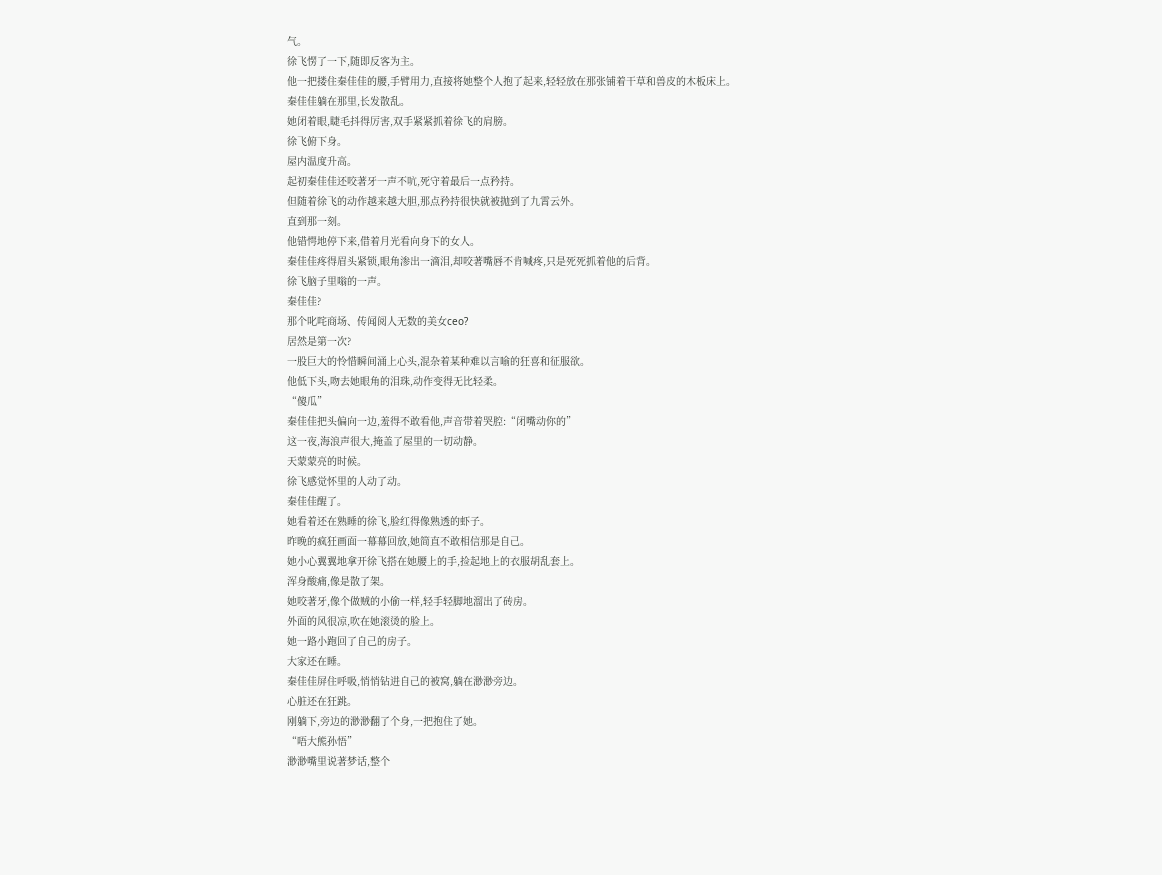气。
徐飞愣了一下,随即反客为主。
他一把搂住秦佳佳的腰,手臂用力,直接将她整个人抱了起来,轻轻放在那张铺着干草和兽皮的木板床上。
秦佳佳躺在那里,长发散乱。
她闭着眼,睫毛抖得厉害,双手紧紧抓着徐飞的肩膀。
徐飞俯下身。
屋内温度升高。
起初秦佳佳还咬著牙一声不吭,死守着最后一点矜持。
但随着徐飞的动作越来越大胆,那点矜持很快就被抛到了九霄云外。
直到那一刻。
他错愕地停下来,借着月光看向身下的女人。
秦佳佳疼得眉头紧锁,眼角渗出一滴泪,却咬著嘴唇不肯喊疼,只是死死抓着他的后背。
徐飞脑子里嗡的一声。
秦佳佳?
那个叱咤商场、传闻阅人无数的美女ceo?
居然是第一次?
一股巨大的怜惜瞬间涌上心头,混杂着某种难以言喻的狂喜和征服欲。
他低下头,吻去她眼角的泪珠,动作变得无比轻柔。
“傻瓜”
秦佳佳把头偏向一边,羞得不敢看他,声音带着哭腔:“闭嘴动你的”
这一夜,海浪声很大,掩盖了屋里的一切动静。
天蒙蒙亮的时候。
徐飞感觉怀里的人动了动。
秦佳佳醒了。
她看着还在熟睡的徐飞,脸红得像熟透的虾子。
昨晚的疯狂画面一幕幕回放,她简直不敢相信那是自己。
她小心翼翼地拿开徐飞搭在她腰上的手,捡起地上的衣服胡乱套上。
浑身酸痛,像是散了架。
她咬著牙,像个做贼的小偷一样,轻手轻脚地溜出了砖房。
外面的风很凉,吹在她滚烫的脸上。
她一路小跑回了自己的房子。
大家还在睡。
秦佳佳屏住呼吸,悄悄钻进自己的被窝,躺在渺渺旁边。
心脏还在狂跳。
刚躺下,旁边的渺渺翻了个身,一把抱住了她。
“唔大熊孙悟”
渺渺嘴里说著梦话,整个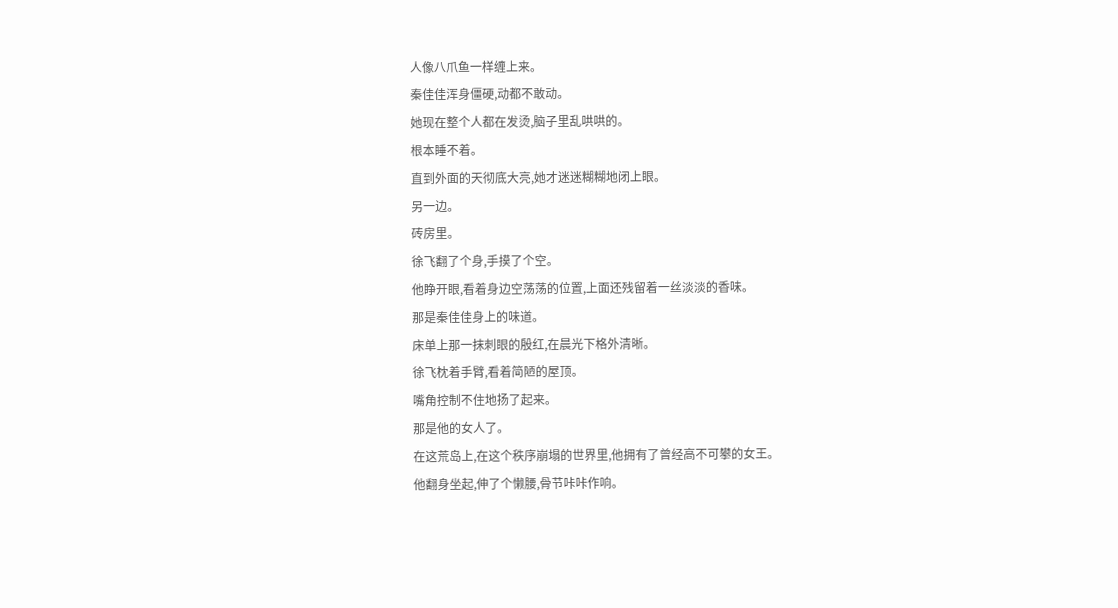人像八爪鱼一样缠上来。
秦佳佳浑身僵硬,动都不敢动。
她现在整个人都在发烫,脑子里乱哄哄的。
根本睡不着。
直到外面的天彻底大亮,她才迷迷糊糊地闭上眼。
另一边。
砖房里。
徐飞翻了个身,手摸了个空。
他睁开眼,看着身边空荡荡的位置,上面还残留着一丝淡淡的香味。
那是秦佳佳身上的味道。
床单上那一抹刺眼的殷红,在晨光下格外清晰。
徐飞枕着手臂,看着简陋的屋顶。
嘴角控制不住地扬了起来。
那是他的女人了。
在这荒岛上,在这个秩序崩塌的世界里,他拥有了曾经高不可攀的女王。
他翻身坐起,伸了个懒腰,骨节咔咔作响。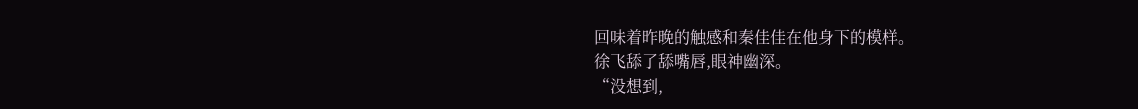回味着昨晚的触感和秦佳佳在他身下的模样。
徐飞舔了舔嘴唇,眼神幽深。
“没想到,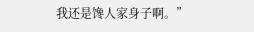我还是馋人家身子啊。”